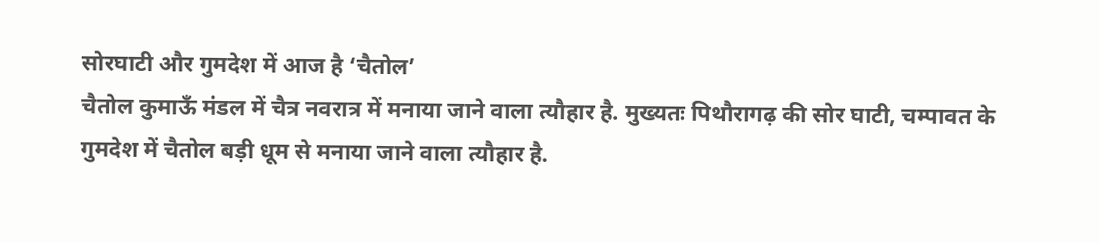सोरघाटी और गुमदेश में आज है ‘चैतोल’
चैतोल कुमाऊँ मंडल में चैत्र नवरात्र में मनाया जाने वाला त्यौहार है. मुख्यतः पिथौरागढ़ की सोर घाटी, चम्पावत के गुमदेश में चैतोल बड़ी धूम से मनाया जाने वाला त्यौहार है.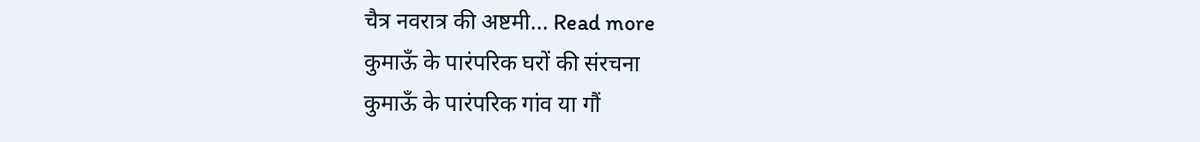चैत्र नवरात्र की अष्टमी... Read more
कुमाऊँ के पारंपरिक घरों की संरचना
कुमाऊँ के पारंपरिक गांव या गौं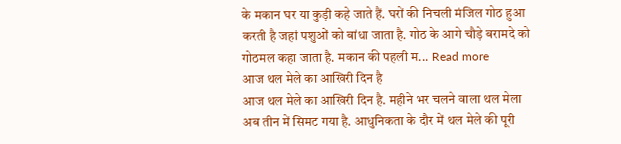के मकान घर या कुड़ी कहे जाते हैं. घरों की निचली मंजिल गोठ हुआ करती है जहां पशुओं को बांधा जाता है. गोठ के आगे चौड़े बरामदे को गोठमल कहा जाता है. मकान की पहली म... Read more
आज थल मेले का आखिरी दिन है
आज थल मेले का आखिरी दिन है. महीने भर चलने वाला थल मेला अब तीन में सिमट गया है. आधुनिकता के दौर में थल मेले की पूरी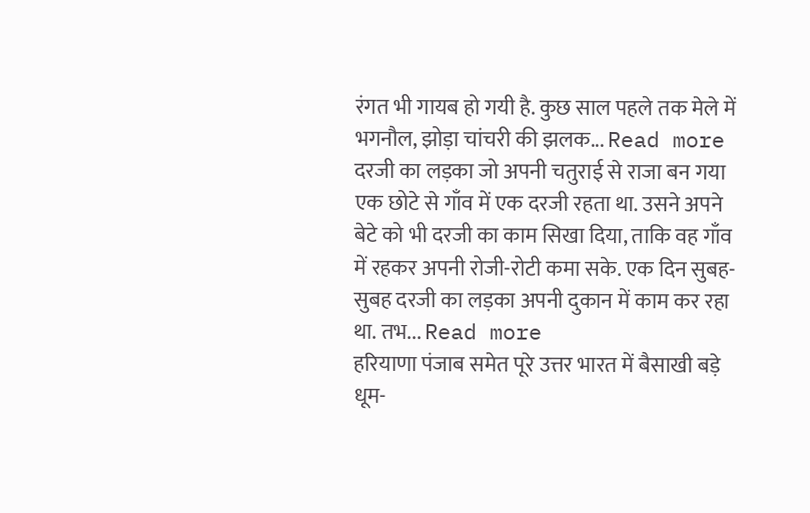रंगत भी गायब हो गयी है. कुछ साल पहले तक मेले में भगनौल, झोड़ा चांचरी की झलक... Read more
दरजी का लड़का जो अपनी चतुराई से राजा बन गया
एक छोटे से गाँव में एक दरजी रहता था. उसने अपने बेटे को भी दरजी का काम सिखा दिया, ताकि वह गाँव में रहकर अपनी रोजी-रोटी कमा सके. एक दिन सुबह-सुबह दरजी का लड़का अपनी दुकान में काम कर रहा था. तभ... Read more
हरियाणा पंजाब समेत पूरे उत्तर भारत में बैसाखी बड़े धूम-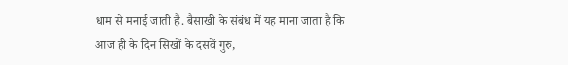धाम से मनाई जाती है. बैसाखी के संबंध में यह माना जाता है कि आज ही के दिन सिखों के दसवें गुरु,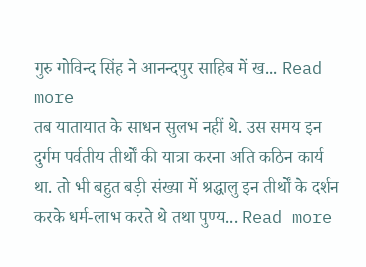गुरु गोविन्द सिंह ने आनन्दपुर साहिब में ख... Read more
तब यातायात के साधन सुलभ नहीं थे. उस समय इन दुर्गम पर्वतीय तीर्थों की यात्रा करना अति कठिन कार्य था. तो भी बहुत बड़ी संख्या में श्रद्धालु इन तीर्थों के दर्शन करके धर्म-लाभ करते थे तथा पुण्य... Read more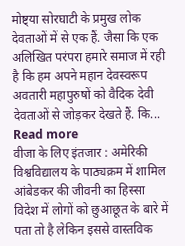मोष्ट्या सोरघाटी के प्रमुख लोक देवताओं में से एक हैं. जैसा कि एक अलिखित परंपरा हमारे समाज में रही है कि हम अपने महान देवस्वरूप अवतारी महापुरुषों को वैदिक देवी देवताओं से जोड़कर देखते हैं. कि... Read more
वीजा के लिए इंतजार : अमेरिकी विश्वविद्यालय के पाठ्यक्रम में शामिल आंबेडकर की जीवनी का हिस्सा
विदेश में लोगों को छुआछूत के बारे में पता तो है लेकिन इससे वास्तविक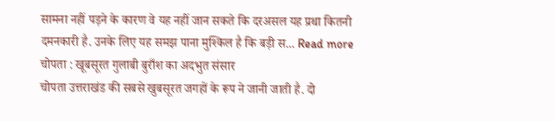सामना नहीं पड़ने के कारण वे यह नहीं जान सकते कि दरअसल यह प्रथा कितनी दमनकारी है. उनके लिए यह समझ पाना मुश्किल है कि बड़ी स... Read more
चोपता : खूबसूरत गुलाबी बुराँश का अदभुत संसार
चोपता उत्तराखंड की सबसे खुबसूरत जगहों के रूप ने जानी जाती है. दो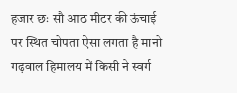हजार छः सौ आठ मीटर की ऊंचाई पर स्थित चोपता ऐसा लगता है मानो गढ़वाल हिमालय में किसी ने स्वर्ग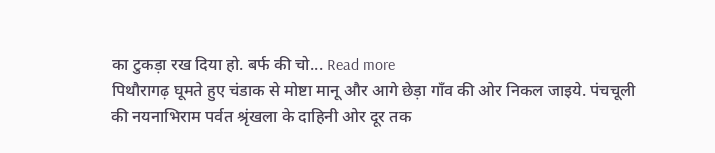का टुकड़ा रख दिया हो. बर्फ की चो... Read more
पिथौरागढ़ घूमते हुए चंडाक से मोष्टा मानू और आगे छेड़ा गाँव की ओर निकल जाइये. पंचचूली की नयनाभिराम पर्वत श्रृंखला के दाहिनी ओर दूर तक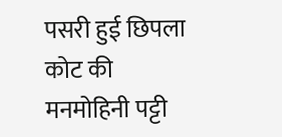पसरी हुई छिपला कोट की मनमोहिनी पट्टी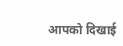आपको दिखाई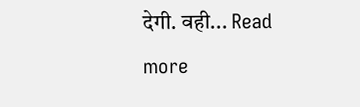देगी. वही... Read more